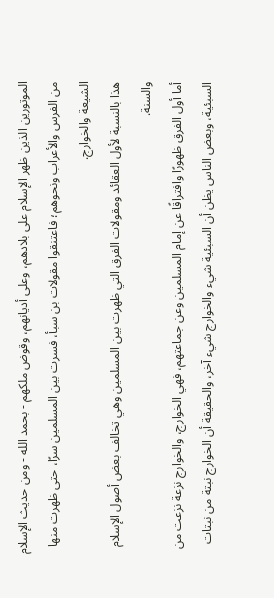الموتورين الذين ظهر الإسلام على بلادهم، وعلى أديانهم، وقوض ملكهم - بحمد الله - ومن حديث الإسلام من الفرس والأعراب ونحوهم؛ فاعتنقوا مقولات بن سبأ، فسرت بين المسلمين سرًا، حتى ظهرت منها الشيعة والخوارج.
هذا بالنسبة لأول العقائد ومقولات الفرق التي ظهرت بين المسلمين وهي تخالف بعض أصول الإسلام والسنة.
أما أول الفرق ظهورًا وافتراقًا عن إمام المسلمين وعن جماعتهم، فهي الخوارج، والخوارج نزعة نزعت من السبئية، وبعض الناس يظن أن السبئية شيء والخوارج شيء آخر، والحقيقة أن الخوارج نبتة من نبتات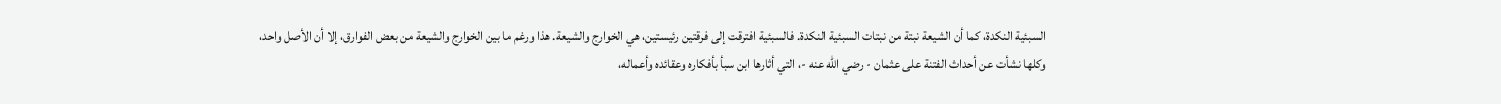السبئية النكدة، كما أن الشيعة نبتة من نبتات السبئية النكدة. فالسبئية افترقت إلى فرقتين رئيستين، هي الخوارج والشيعة. هذا ورغم ما بين الخوارج والشيعة من بعض الفوارق، إلا أن الأصل واحد، وكلها نشأت عن أحداث الفتنة على عثمان - رضي الله عنه -، التي أثارها ابن سبأ بأفكاره وعقائده وأعماله،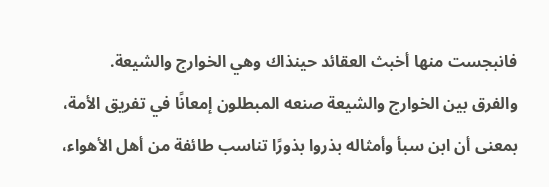فانبجست منها أخبث العقائد حينذاك وهي الخوارج والشيعة.
والفرق بين الخوارج والشيعة صنعه المبطلون إمعانًا في تفريق الأمة، بمعنى أن ابن سبأ وأمثاله بذروا بذورًا تناسب طائفة من أهل الأهواء،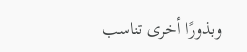وبذورًا أخرى تناسب